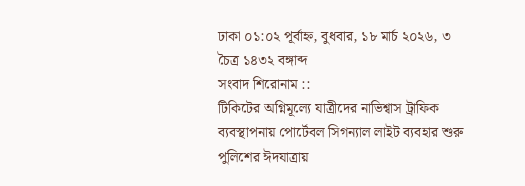ঢাকা ০১:০২ পূর্বাহ্ন, বুধবার, ১৮ মার্চ ২০২৬, ৩ চৈত্র ১৪৩২ বঙ্গাব্দ
সংবাদ শিরোনাম ::
টিকিটের অগ্নিমূল্যে যাত্রীদের নাভিশ্বাস ট্রাফিক ব্যবস্থাপনায় পোর্টেবল সিগন্যাল লাইট ব্যবহার শুরু পুলিশের ঈদযাত্রায়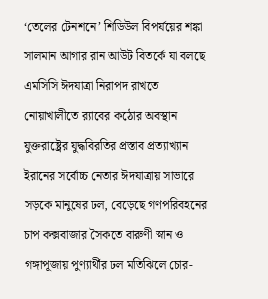‘তেলের টেনশনে’ শিডিউল বিপর্যয়ের শঙ্কা সালমান আগার রান আউট বিতর্কে যা বলছে এমসিসি ঈদযাত্রা নিরাপদ রাখতে নোয়াখালীতে র‍্যাবের কঠোর অবস্থান যুক্তরাষ্ট্রের যুদ্ধবিরতির প্রস্তাব প্রত্যাখ্যান ইরানের সর্বোচ্চ নেতার ঈদযাত্রায় সাভারে সড়কে মানুষের ঢল, বেড়েছে গণপরিবহনের চাপ কক্সবাজার সৈকতে বারুণী স্নান ও গঙ্গাপূজায় পুণ্যার্থীর ঢল মতিঝিলে চোর-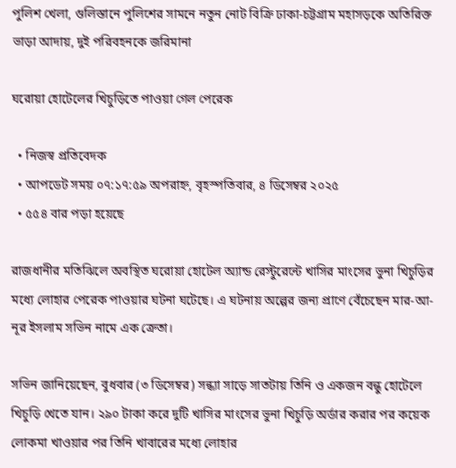পুলিশ খেলা, গুলিস্তানে পুলিশের সামনে নতুন নোট বিক্রি ঢাকা-চট্টগ্রাম মহাসড়কে অতিরিক্ত ভাড়া আদায়, দুই পরিবহনকে জরিমানা

ঘরোয়া হোটেলের খিচুড়িতে পাওয়া গেল পেরেক

  • নিজস্ব প্রতিবেদক
  • আপডেট সময় ০৭:১৭:৫৯ অপরাহ্ন, বৃহস্পতিবার, ৪ ডিসেম্বর ২০২৫
  • ৫৫৪ বার পড়া হয়েছে

রাজধানীর মতিঝিলে অবস্থিত ঘরোয়া হোটেল অ্যান্ড রেস্টুরেন্টে খাসির মাংসের ভুনা খিচুড়ির মধ্যে লোহার পেরেক পাওয়ার ঘটনা ঘটেছে। এ ঘটনায় অল্পের জন্য প্রাণে বেঁচেছেন মার-আ-নূর ইসলাম সভিন নামে এক ক্রেতা।

সভিন জানিয়েছেন, বুধবার (৩ ডিসেম্বর) সন্ধ্যা সাড়ে সাতটায় তিনি ও একজন বন্ধু হোটেলে খিচুড়ি খেতে যান। ২৯০ টাকা করে দুটি খাসির মাংসের ভুনা খিচুড়ি অর্ডার করার পর কয়েক লোকমা খাওয়ার পর তিনি খাবারের মধ্যে লোহার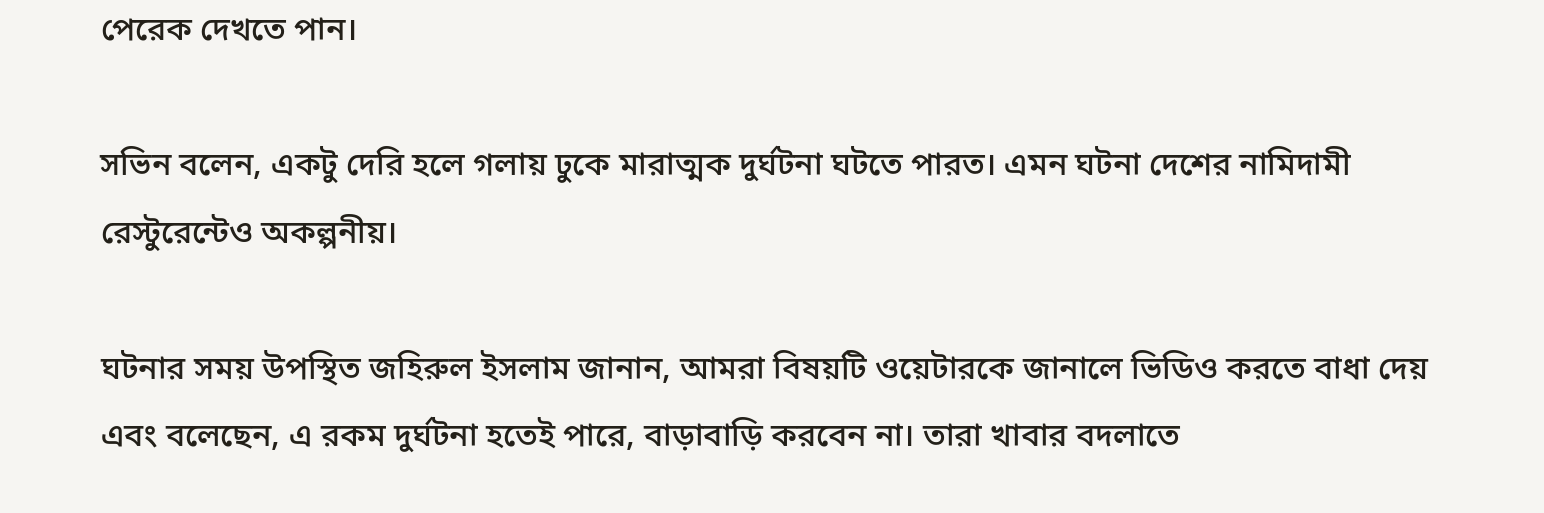পেরেক দেখতে পান।

সভিন বলেন, একটু দেরি হলে গলায় ঢুকে মারাত্মক দুর্ঘটনা ঘটতে পারত। এমন ঘটনা দেশের নামিদামী রেস্টুরেন্টেও অকল্পনীয়।

ঘটনার সময় উপস্থিত জহিরুল ইসলাম জানান, আমরা বিষয়টি ওয়েটারকে জানালে ভিডিও করতে বাধা দেয় এবং বলেছেন, এ রকম দুর্ঘটনা হতেই পারে, বাড়াবাড়ি করবেন না। তারা খাবার বদলাতে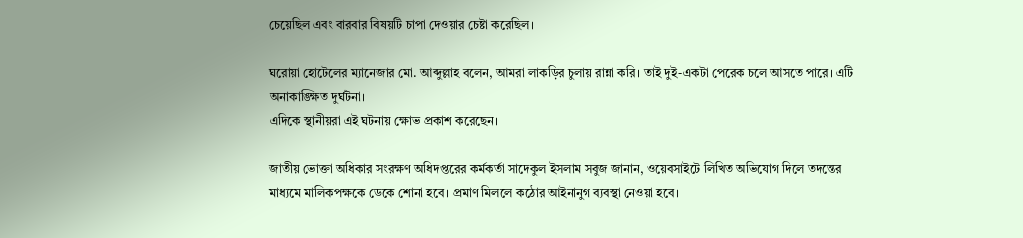চেয়েছিল এবং বারবার বিষয়টি চাপা দেওয়ার চেষ্টা করেছিল।

ঘরোয়া হোটেলের ম্যানেজার মো. আব্দুল্লাহ বলেন, আমরা লাকড়ির চুলায় রান্না করি। তাই দুই-একটা পেরেক চলে আসতে পারে। এটি অনাকাঙ্ক্ষিত দুর্ঘটনা।
এদিকে স্থানীয়রা এই ঘটনায় ক্ষোভ প্রকাশ করেছেন।

জাতীয় ভোক্তা অধিকার সংরক্ষণ অধিদপ্তরের কর্মকর্তা সাদেকুল ইসলাম সবুজ জানান, ওয়েবসাইটে লিখিত অভিযোগ দিলে তদন্তের মাধ্যমে মালিকপক্ষকে ডেকে শোনা হবে। প্রমাণ মিললে কঠোর আইনানুগ ব্যবস্থা নেওয়া হবে।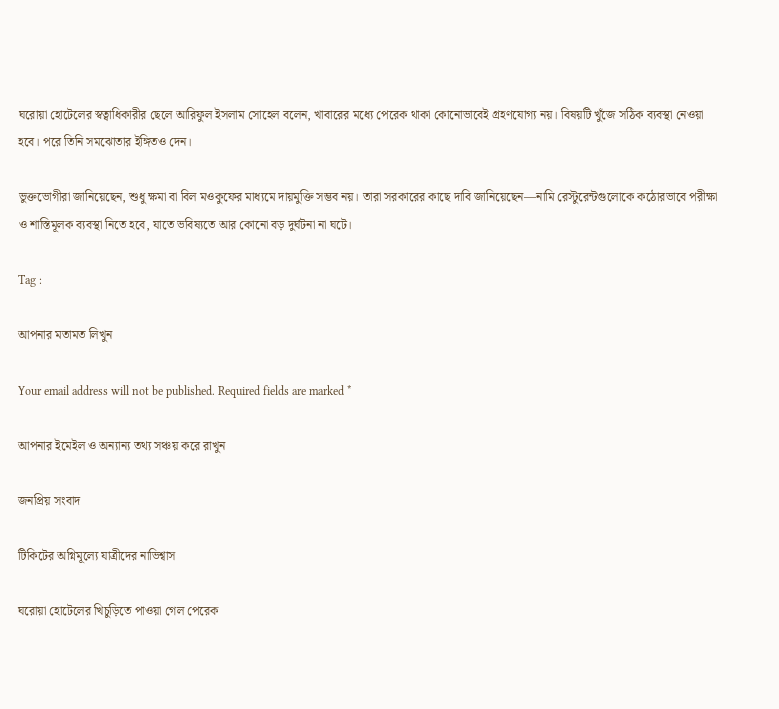ঘরোয়া হোটেলের স্বত্বাধিকারীর ছেলে আরিফুল ইসলাম সোহেল বলেন, খাবারের মধ্যে পেরেক থাকা কোনোভাবেই গ্রহণযোগ্য নয়। বিষয়টি খুঁজে সঠিক ব্যবস্থা নেওয়া হবে। পরে তিনি সমঝোতার ইঙ্গিতও দেন।

ভুক্তভোগীরা জানিয়েছেন, শুধু ক্ষমা বা বিল মওকুফের মাধ্যমে দায়মুক্তি সম্ভব নয়। তারা সরকারের কাছে দাবি জানিয়েছেন—নামি রেস্টুরেন্টগুলোকে কঠোরভাবে পরীক্ষা ও শাস্তিমূলক ব্যবস্থা নিতে হবে, যাতে ভবিষ্যতে আর কোনো বড় দুর্ঘটনা না ঘটে।

Tag :

আপনার মতামত লিখুন

Your email address will not be published. Required fields are marked *

আপনার ইমেইল ও অন্যান্য তথ্য সঞ্চয় করে রাখুন

জনপ্রিয় সংবাদ

টিকিটের অগ্নিমূল্যে যাত্রীদের নাভিশ্বাস

ঘরোয়া হোটেলের খিচুড়িতে পাওয়া গেল পেরেক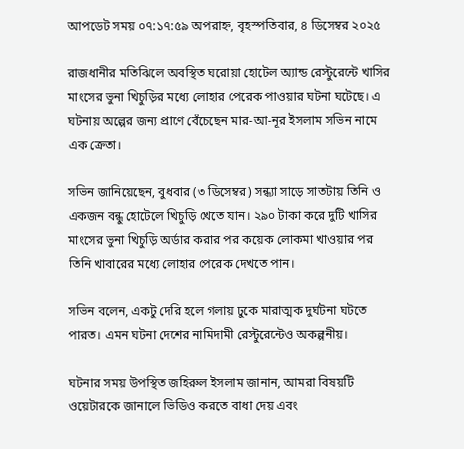আপডেট সময় ০৭:১৭:৫৯ অপরাহ্ন, বৃহস্পতিবার, ৪ ডিসেম্বর ২০২৫

রাজধানীর মতিঝিলে অবস্থিত ঘরোয়া হোটেল অ্যান্ড রেস্টুরেন্টে খাসির মাংসের ভুনা খিচুড়ির মধ্যে লোহার পেরেক পাওয়ার ঘটনা ঘটেছে। এ ঘটনায় অল্পের জন্য প্রাণে বেঁচেছেন মার-আ-নূর ইসলাম সভিন নামে এক ক্রেতা।

সভিন জানিয়েছেন, বুধবার (৩ ডিসেম্বর) সন্ধ্যা সাড়ে সাতটায় তিনি ও একজন বন্ধু হোটেলে খিচুড়ি খেতে যান। ২৯০ টাকা করে দুটি খাসির মাংসের ভুনা খিচুড়ি অর্ডার করার পর কয়েক লোকমা খাওয়ার পর তিনি খাবারের মধ্যে লোহার পেরেক দেখতে পান।

সভিন বলেন, একটু দেরি হলে গলায় ঢুকে মারাত্মক দুর্ঘটনা ঘটতে পারত। এমন ঘটনা দেশের নামিদামী রেস্টুরেন্টেও অকল্পনীয়।

ঘটনার সময় উপস্থিত জহিরুল ইসলাম জানান, আমরা বিষয়টি ওয়েটারকে জানালে ভিডিও করতে বাধা দেয় এবং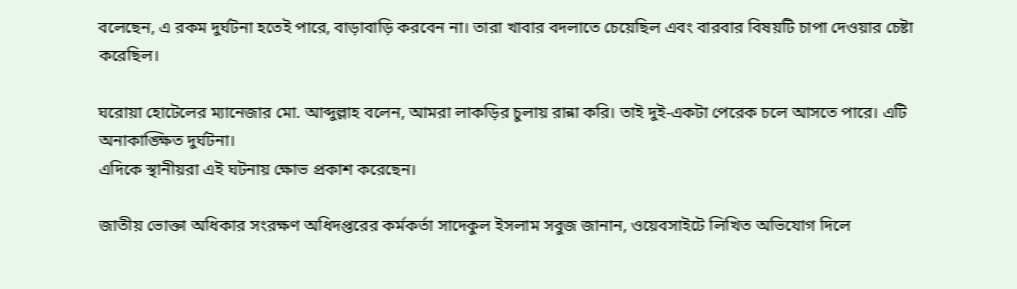বলেছেন, এ রকম দুর্ঘটনা হতেই পারে, বাড়াবাড়ি করবেন না। তারা খাবার বদলাতে চেয়েছিল এবং বারবার বিষয়টি চাপা দেওয়ার চেষ্টা করেছিল।

ঘরোয়া হোটেলের ম্যানেজার মো. আব্দুল্লাহ বলেন, আমরা লাকড়ির চুলায় রান্না করি। তাই দুই-একটা পেরেক চলে আসতে পারে। এটি অনাকাঙ্ক্ষিত দুর্ঘটনা।
এদিকে স্থানীয়রা এই ঘটনায় ক্ষোভ প্রকাশ করেছেন।

জাতীয় ভোক্তা অধিকার সংরক্ষণ অধিদপ্তরের কর্মকর্তা সাদেকুল ইসলাম সবুজ জানান, ওয়েবসাইটে লিখিত অভিযোগ দিলে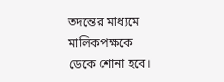তদন্তের মাধ্যমে মালিকপক্ষকে ডেকে শোনা হবে।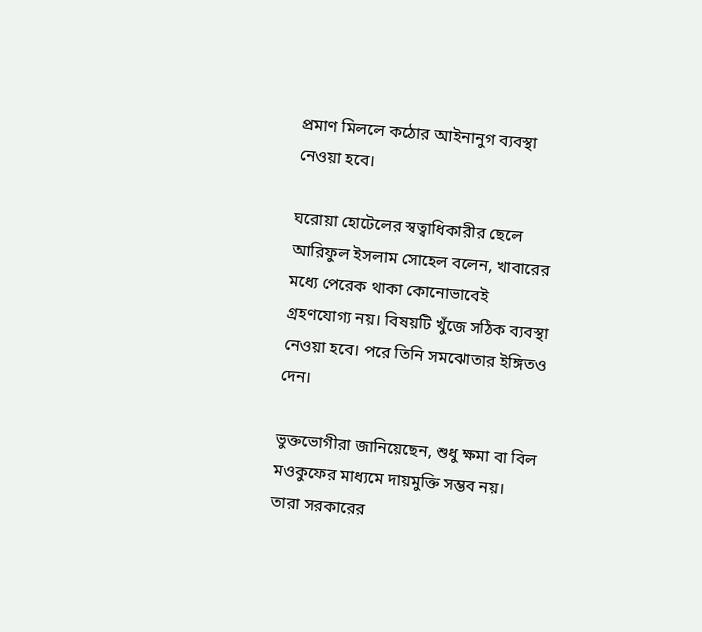প্রমাণ মিললে কঠোর আইনানুগ ব্যবস্থা নেওয়া হবে।

ঘরোয়া হোটেলের স্বত্বাধিকারীর ছেলে আরিফুল ইসলাম সোহেল বলেন, খাবারের মধ্যে পেরেক থাকা কোনোভাবেই গ্রহণযোগ্য নয়। বিষয়টি খুঁজে সঠিক ব্যবস্থা নেওয়া হবে। পরে তিনি সমঝোতার ইঙ্গিতও দেন।

ভুক্তভোগীরা জানিয়েছেন, শুধু ক্ষমা বা বিল মওকুফের মাধ্যমে দায়মুক্তি সম্ভব নয়। তারা সরকারের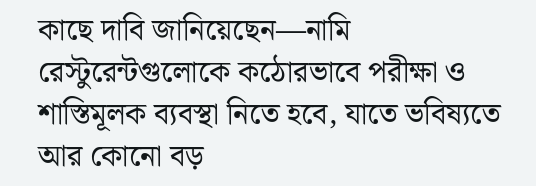কাছে দাবি জানিয়েছেন—নামি রেস্টুরেন্টগুলোকে কঠোরভাবে পরীক্ষা ও শাস্তিমূলক ব্যবস্থা নিতে হবে, যাতে ভবিষ্যতে আর কোনো বড়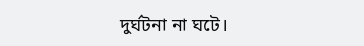দুর্ঘটনা না ঘটে।